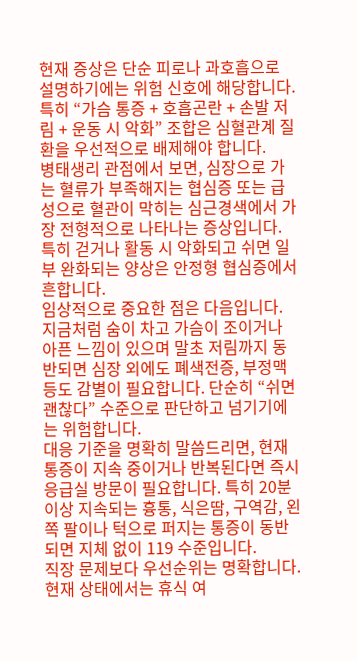현재 증상은 단순 피로나 과호흡으로 설명하기에는 위험 신호에 해당합니다. 특히 “가슴 통증 + 호흡곤란 + 손발 저림 + 운동 시 악화” 조합은 심혈관계 질환을 우선적으로 배제해야 합니다.
병태생리 관점에서 보면, 심장으로 가는 혈류가 부족해지는 협심증 또는 급성으로 혈관이 막히는 심근경색에서 가장 전형적으로 나타나는 증상입니다. 특히 걷거나 활동 시 악화되고 쉬면 일부 완화되는 양상은 안정형 협심증에서 흔합니다.
임상적으로 중요한 점은 다음입니다.
지금처럼 숨이 차고 가슴이 조이거나 아픈 느낌이 있으며 말초 저림까지 동반되면 심장 외에도 폐색전증, 부정맥 등도 감별이 필요합니다. 단순히 “쉬면 괜찮다” 수준으로 판단하고 넘기기에는 위험합니다.
대응 기준을 명확히 말씀드리면, 현재 통증이 지속 중이거나 반복된다면 즉시 응급실 방문이 필요합니다. 특히 20분 이상 지속되는 흉통, 식은땀, 구역감, 왼쪽 팔이나 턱으로 퍼지는 통증이 동반되면 지체 없이 119 수준입니다.
직장 문제보다 우선순위는 명확합니다. 현재 상태에서는 휴식 여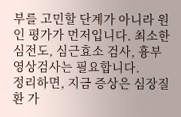부를 고민할 단계가 아니라 원인 평가가 먼저입니다. 최소한 심전도, 심근효소 검사, 흉부 영상검사는 필요합니다.
정리하면, 지금 증상은 심장질환 가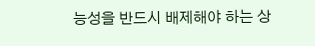능성을 반드시 배제해야 하는 상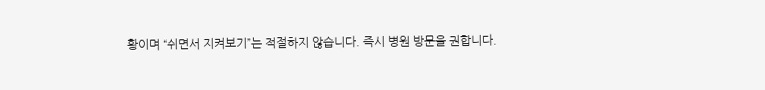황이며 “쉬면서 지켜보기”는 적절하지 않습니다. 즉시 병원 방문을 권합니다.